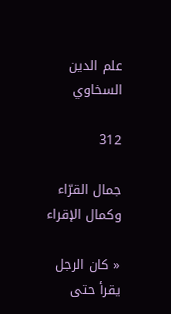علم الدين السخاوي

312

جمال القرّاء وكمال الإقراء

« كان الرجل يقرأ حتى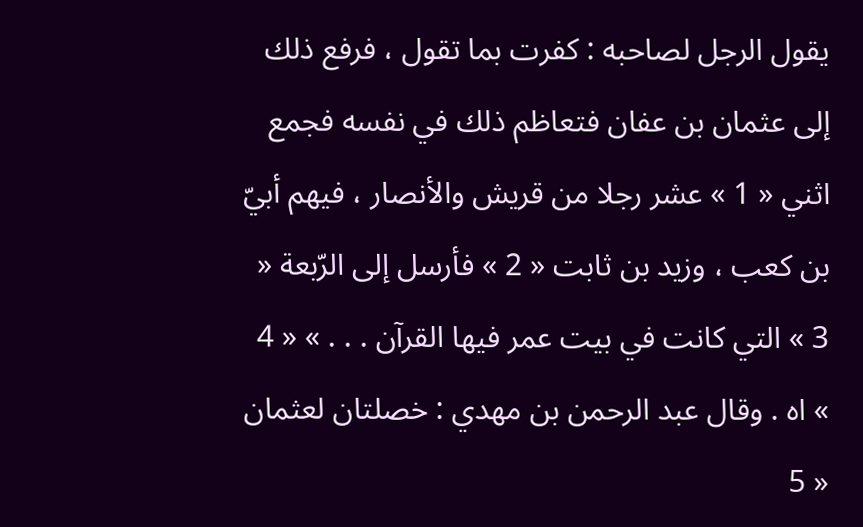يقول الرجل لصاحبه : كفرت بما تقول ، فرفع ذلك إلى عثمان بن عفان فتعاظم ذلك في نفسه فجمع اثني « 1 » عشر رجلا من قريش والأنصار ، فيهم أبيّ بن كعب ، وزيد بن ثابت « 2 » فأرسل إلى الرّبعة « 3 » التي كانت في بيت عمر فيها القرآن . . . » « 4 » اه . وقال عبد الرحمن بن مهدي : خصلتان لعثمان « 5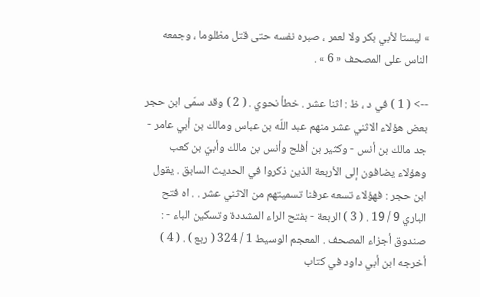» ليستا لأبي بكر ولا لعمر ، صبره نفسه حتى قتل مظلوما ، وجمعه الناس على المصحف « 6 » .

--> ( 1 ) في د ، ظ : اثنا عشر . خطأ نحوي . ( 2 ) وقد سمّى ابن حجر بعض هؤلاء الاثني عشر منهم عبد اللّه بن عباس ومالك بن أبي عامر - جد مالك بن أنس - وكثير بن أفلح وأنس بن مالك وأبيّ بن كعب وهؤلاء يضافون إلى الأربعة الذين ذكروا في الحديث السابق . يقول ابن حجر : فهؤلاء تسعه عرفنا تسميتهم من الاثني عشر . . اه فتح الباري 9 / 19 . ( 3 ) الربعة - بفتح الراء المشددة وتسكين الباء - : صندوق أجزاء المصحف . المعجم الوسيط 1 / 324 ( ربع ) . ( 4 ) أخرجه ابن أبي داود في كتاب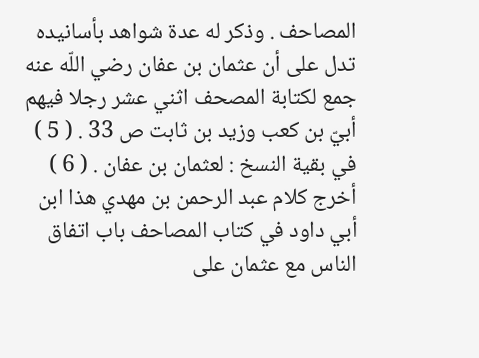المصاحف . وذكر له عدة شواهد بأسانيده تدل على أن عثمان بن عفان رضي اللّه عنه جمع لكتابة المصحف اثني عشر رجلا فيهم أبيّ بن كعب وزيد بن ثابت ص 33 . ( 5 ) في بقية النسخ : لعثمان بن عفان . ( 6 ) أخرج كلام عبد الرحمن بن مهدي هذا ابن أبي داود في كتاب المصاحف باب اتفاق الناس مع عثمان على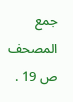جمع المصحف ص 19 .